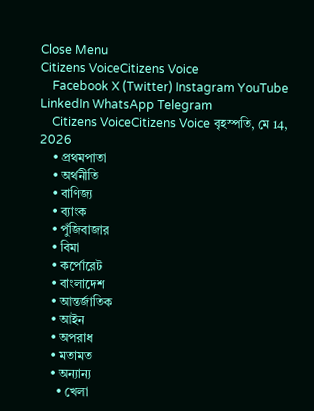Close Menu
Citizens VoiceCitizens Voice
    Facebook X (Twitter) Instagram YouTube LinkedIn WhatsApp Telegram
    Citizens VoiceCitizens Voice বৃহস্পতি, মে 14, 2026
    • প্রথমপাতা
    • অর্থনীতি
    • বাণিজ্য
    • ব্যাংক
    • পুঁজিবাজার
    • বিমা
    • কর্পোরেট
    • বাংলাদেশ
    • আন্তর্জাতিক
    • আইন
    • অপরাধ
    • মতামত
    • অন্যান্য
      • খেলা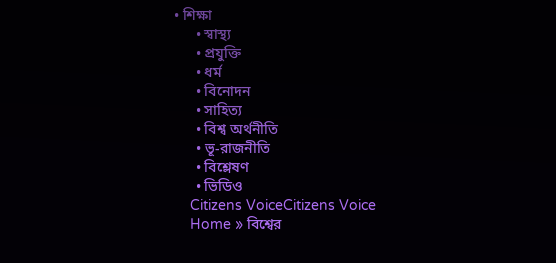• শিক্ষা
      • স্বাস্থ্য
      • প্রযুক্তি
      • ধর্ম
      • বিনোদন
      • সাহিত্য
      • বিশ্ব অর্থনীতি
      • ভূ-রাজনীতি
      • বিশ্লেষণ
      • ভিডিও
    Citizens VoiceCitizens Voice
    Home » বিশ্বের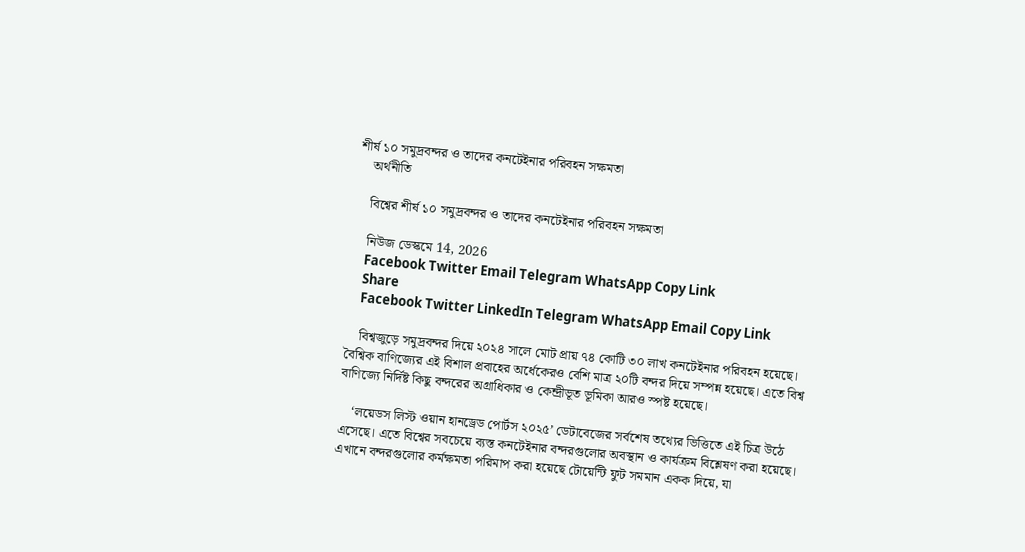শীর্ষ ১০ সমুদ্রবন্দর ও তাদের কনটেইনার পরিবহন সক্ষমতা
    অর্থনীতি

    বিশ্বের শীর্ষ ১০ সমুদ্রবন্দর ও তাদের কনটেইনার পরিবহন সক্ষমতা

    নিউজ ডেস্কমে 14, 2026
    Facebook Twitter Email Telegram WhatsApp Copy Link
    Share
    Facebook Twitter LinkedIn Telegram WhatsApp Email Copy Link

    বিশ্বজুড়ে সমুদ্রবন্দর দিয়ে ২০২৪ সালে মোট প্রায় ৭৪ কোটি ৩০ লাখ কনটেইনার পরিবহন হয়েছে। বৈশ্বিক বাণিজ্যের এই বিশাল প্রবাহের অর্ধেকেরও বেশি মাত্র ২০টি বন্দর দিয়ে সম্পন্ন হয়েছে। এতে বিশ্ব বাণিজ্যে নির্দিষ্ট কিছু বন্দরের অগ্রাধিকার ও কেন্দ্রীভূত ভূমিকা আরও স্পষ্ট হয়েছে।

    ‘লয়েডস লিস্ট ওয়ান হানড্রেড পোর্টস ২০২৫’ ডেটাবেজের সর্বশেষ তথ্যের ভিত্তিতে এই চিত্র উঠে এসেছে। এতে বিশ্বের সবচেয়ে ব্যস্ত কনটেইনার বন্দরগুলোর অবস্থান ও কার্যক্রম বিশ্লেষণ করা হয়েছে। এখানে বন্দরগুলোর কর্মক্ষমতা পরিমাপ করা হয়েছে টোয়েন্টি ফুট সমমান একক দিয়ে, যা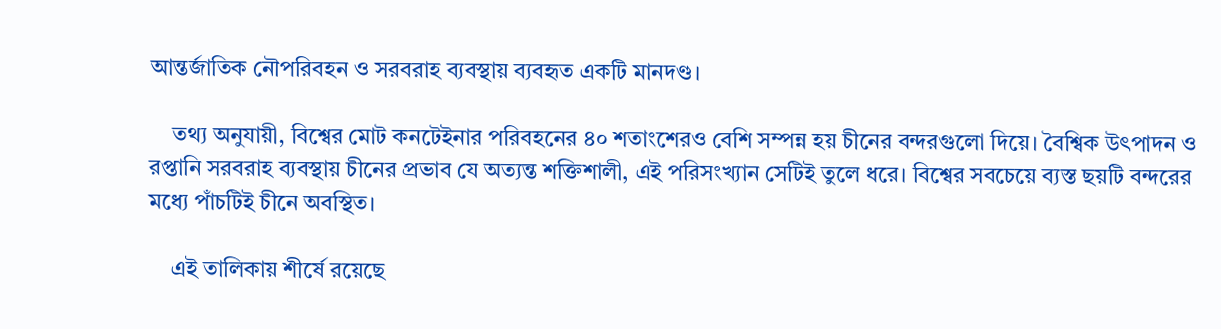আন্তর্জাতিক নৌপরিবহন ও সরবরাহ ব্যবস্থায় ব্যবহৃত একটি মানদণ্ড।

    তথ্য অনুযায়ী, বিশ্বের মোট কনটেইনার পরিবহনের ৪০ শতাংশেরও বেশি সম্পন্ন হয় চীনের বন্দরগুলো দিয়ে। বৈশ্বিক উৎপাদন ও রপ্তানি সরবরাহ ব্যবস্থায় চীনের প্রভাব যে অত্যন্ত শক্তিশালী, এই পরিসংখ্যান সেটিই তুলে ধরে। বিশ্বের সবচেয়ে ব্যস্ত ছয়টি বন্দরের মধ্যে পাঁচটিই চীনে অবস্থিত।

    এই তালিকায় শীর্ষে রয়েছে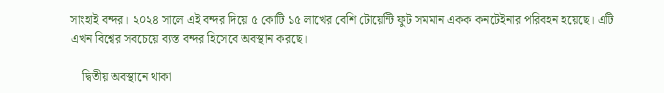সাংহাই বন্দর। ২০২৪ সালে এই বন্দর দিয়ে ৫ কোটি ১৫ লাখের বেশি টোয়েন্টি ফুট সমমান একক কনটেইনার পরিবহন হয়েছে। এটি এখন বিশ্বের সবচেয়ে ব্যস্ত বন্দর হিসেবে অবস্থান করছে।

    দ্বিতীয় অবস্থানে থাকা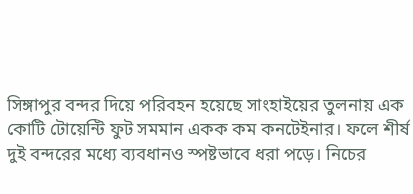সিঙ্গাপুর বন্দর দিয়ে পরিবহন হয়েছে সাংহাইয়ের তুলনায় এক কোটি টোয়েন্টি ফুট সমমান একক কম কনটেইনার। ফলে শীর্ষ দুই বন্দরের মধ্যে ব্যবধানও স্পষ্টভাবে ধরা পড়ে। নিচের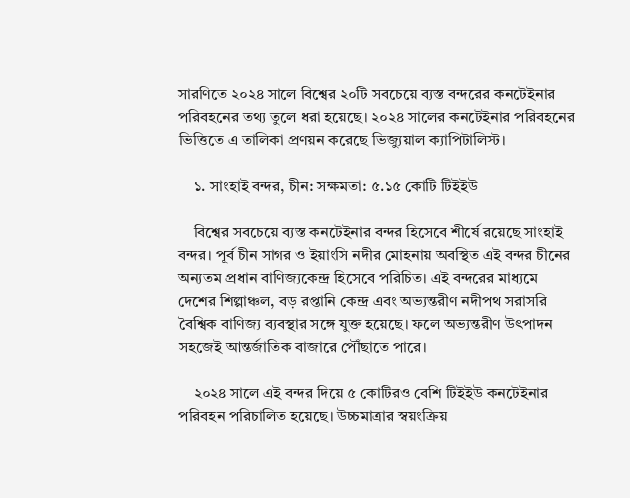সারণিতে ২০২৪ সালে বিশ্বের ২০টি সবচেয়ে ব্যস্ত বন্দরের কনটেইনার পরিবহনের তথ্য তুলে ধরা হয়েছে। ২০২৪ সালের কনটেইনার পরিবহনের ভিত্তিতে এ তালিকা প্রণয়ন করেছে ভিজ্যুয়াল ক্যাপিটালিস্ট।

    ১. সাংহাই বন্দর, চীন: সক্ষমতা: ৫.১৫ কোটি টিইইউ

    বিশ্বের সবচেয়ে ব্যস্ত কনটেইনার বন্দর হিসেবে শীর্ষে রয়েছে সাংহাই বন্দর। পূর্ব চীন সাগর ও ইয়াংসি নদীর মোহনায় অবস্থিত এই বন্দর চীনের অন্যতম প্রধান বাণিজ্যকেন্দ্র হিসেবে পরিচিত। এই বন্দরের মাধ্যমে দেশের শিল্পাঞ্চল, বড় রপ্তানি কেন্দ্র এবং অভ্যন্তরীণ নদীপথ সরাসরি বৈশ্বিক বাণিজ্য ব্যবস্থার সঙ্গে যুক্ত হয়েছে। ফলে অভ্যন্তরীণ উৎপাদন সহজেই আন্তর্জাতিক বাজারে পৌঁছাতে পারে।

    ২০২৪ সালে এই বন্দর দিয়ে ৫ কোটিরও বেশি টিইইউ কনটেইনার পরিবহন পরিচালিত হয়েছে। উচ্চমাত্রার স্বয়ংক্রিয়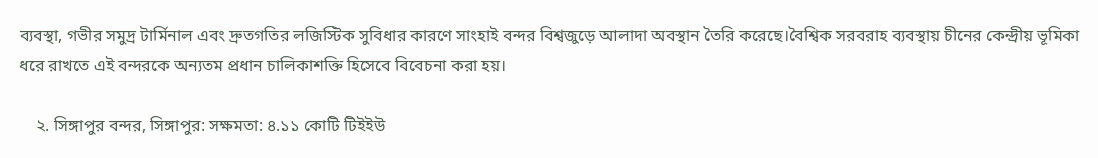ব্যবস্থা, গভীর সমুদ্র টার্মিনাল এবং দ্রুতগতির লজিস্টিক সুবিধার কারণে সাংহাই বন্দর বিশ্বজুড়ে আলাদা অবস্থান তৈরি করেছে।বৈশ্বিক সরবরাহ ব্যবস্থায় চীনের কেন্দ্রীয় ভূমিকা ধরে রাখতে এই বন্দরকে অন্যতম প্রধান চালিকাশক্তি হিসেবে বিবেচনা করা হয়।

    ২. সিঙ্গাপুর বন্দর, সিঙ্গাপুর: সক্ষমতা: ৪.১১ কোটি টিইইউ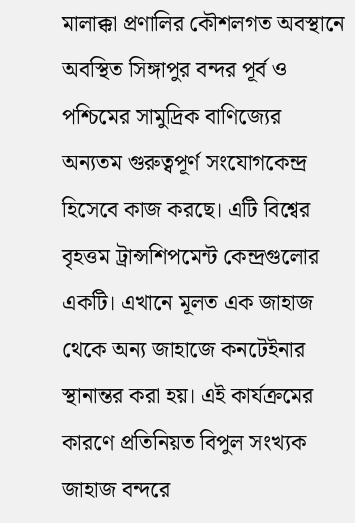মালাক্কা প্রণালির কৌশলগত অবস্থানে অবস্থিত সিঙ্গাপুর বন্দর পূর্ব ও পশ্চিমের সামুদ্রিক বাণিজ্যের অন্যতম গুরুত্বপূর্ণ সংযোগকেন্দ্র হিসেবে কাজ করছে। এটি বিশ্বের বৃহত্তম ট্রান্সশিপমেন্ট কেন্দ্রগুলোর একটি। এখানে মূলত এক জাহাজ থেকে অন্য জাহাজে কনটেইনার স্থানান্তর করা হয়। এই কার্যক্রমের কারণে প্রতিনিয়ত বিপুল সংখ্যক জাহাজ বন্দরে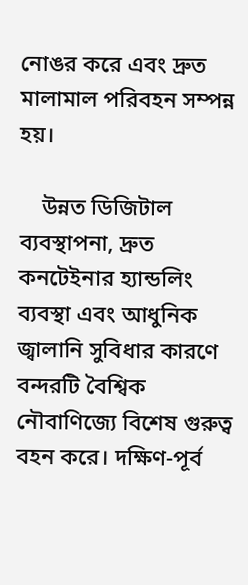নোঙর করে এবং দ্রুত মালামাল পরিবহন সম্পন্ন হয়।

    উন্নত ডিজিটাল ব্যবস্থাপনা, দ্রুত কনটেইনার হ্যান্ডলিং ব্যবস্থা এবং আধুনিক জ্বালানি সুবিধার কারণে বন্দরটি বৈশ্বিক নৌবাণিজ্যে বিশেষ গুরুত্ব বহন করে। দক্ষিণ-পূর্ব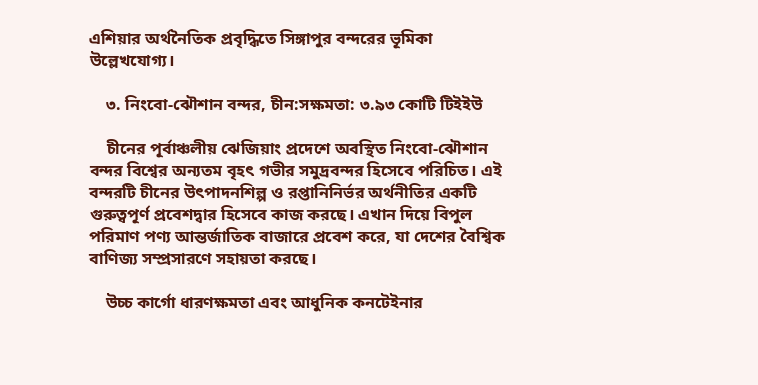এশিয়ার অর্থনৈতিক প্রবৃদ্ধিতে সিঙ্গাপুর বন্দরের ভূমিকা উল্লেখযোগ্য।

    ৩. নিংবো-ঝৌশান বন্দর, চীন:সক্ষমতা: ৩.৯৩ কোটি টিইইউ

    চীনের পূর্বাঞ্চলীয় ঝেজিয়াং প্রদেশে অবস্থিত নিংবো-ঝৌশান বন্দর বিশ্বের অন্যতম বৃহৎ গভীর সমুদ্রবন্দর হিসেবে পরিচিত। এই বন্দরটি চীনের উৎপাদনশিল্প ও রপ্তানিনির্ভর অর্থনীতির একটি গুরুত্বপূর্ণ প্রবেশদ্বার হিসেবে কাজ করছে। এখান দিয়ে বিপুল পরিমাণ পণ্য আন্তর্জাতিক বাজারে প্রবেশ করে, যা দেশের বৈশ্বিক বাণিজ্য সম্প্রসারণে সহায়তা করছে।

    উচ্চ কার্গো ধারণক্ষমতা এবং আধুনিক কনটেইনার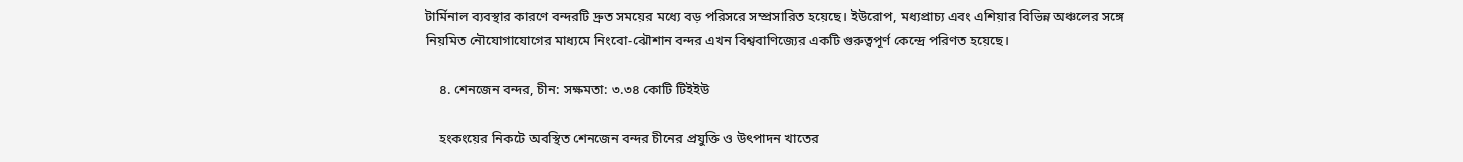টার্মিনাল ব্যবস্থার কারণে বন্দরটি দ্রুত সময়ের মধ্যে বড় পরিসরে সম্প্রসারিত হয়েছে। ইউরোপ, মধ্যপ্রাচ্য এবং এশিয়ার বিভিন্ন অঞ্চলের সঙ্গে নিয়মিত নৌযোগাযোগের মাধ্যমে নিংবো-ঝৌশান বন্দর এখন বিশ্ববাণিজ্যের একটি গুরুত্বপূর্ণ কেন্দ্রে পরিণত হয়েছে।

    ৪. শেনজেন বন্দর, চীন: সক্ষমতা: ৩.৩৪ কোটি টিইইউ

    হংকংয়ের নিকটে অবস্থিত শেনজেন বন্দর চীনের প্রযুক্তি ও উৎপাদন খাতের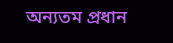অন্যতম প্রধান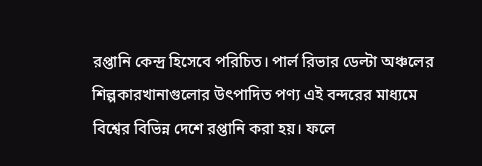রপ্তানি কেন্দ্র হিসেবে পরিচিত। পার্ল রিভার ডেল্টা অঞ্চলের শিল্পকারখানাগুলোর উৎপাদিত পণ্য এই বন্দরের মাধ্যমে বিশ্বের বিভিন্ন দেশে রপ্তানি করা হয়। ফলে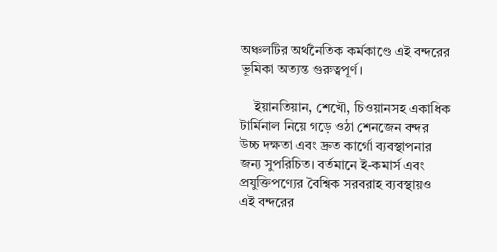অঞ্চলটির অর্থনৈতিক কর্মকাণ্ডে এই বন্দরের ভূমিকা অত্যন্ত গুরুত্বপূর্ণ।

    ইয়ানতিয়ান, শেখৌ, চিওয়ানসহ একাধিক টার্মিনাল নিয়ে গড়ে ওঠা শেনজেন বন্দর উচ্চ দক্ষতা এবং দ্রুত কার্গো ব্যবস্থাপনার জন্য সুপরিচিত। বর্তমানে ই-কমার্স এবং প্রযুক্তিপণ্যের বৈশ্বিক সরবরাহ ব্যবস্থায়ও এই বন্দরের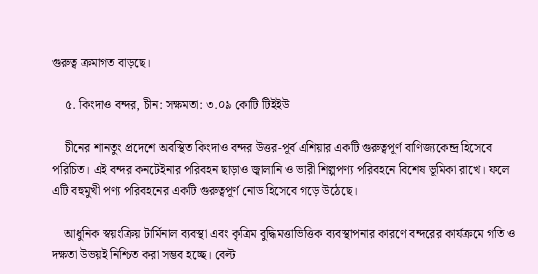গুরুত্ব ক্রমাগত বাড়ছে।

    ৫. কিংদাও বন্দর, চীন: সক্ষমতা: ৩.০৯ কোটি টিইইউ

    চীনের শানতুং প্রদেশে অবস্থিত কিংদাও বন্দর উত্তর-পূর্ব এশিয়ার একটি গুরুত্বপূর্ণ বাণিজ্যকেন্দ্র হিসেবে পরিচিত। এই বন্দর কনটেইনার পরিবহন ছাড়াও জ্বালানি ও ভারী শিল্পপণ্য পরিবহনে বিশেষ ভূমিকা রাখে। ফলে এটি বহুমুখী পণ্য পরিবহনের একটি গুরুত্বপূর্ণ নোড হিসেবে গড়ে উঠেছে।

    আধুনিক স্বয়ংক্রিয় টার্মিনাল ব্যবস্থা এবং কৃত্রিম বুদ্ধিমত্তাভিত্তিক ব্যবস্থাপনার কারণে বন্দরের কার্যক্রমে গতি ও দক্ষতা উভয়ই নিশ্চিত করা সম্ভব হচ্ছে। বেল্ট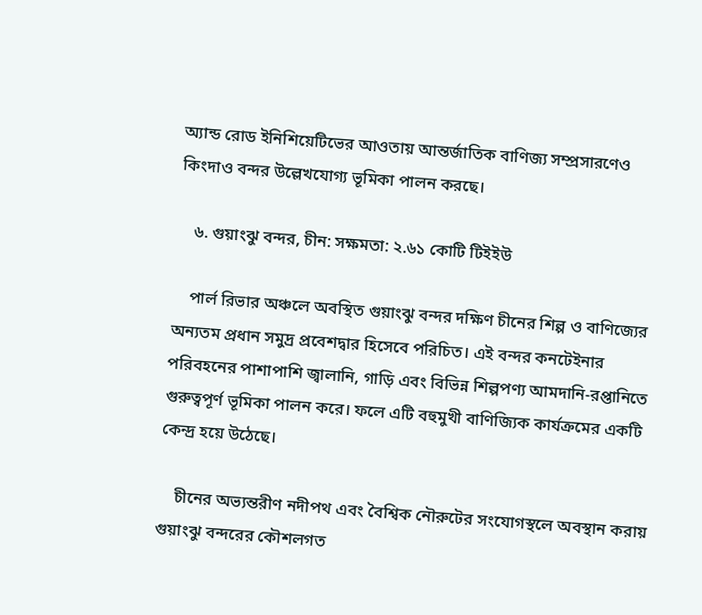অ্যান্ড রোড ইনিশিয়েটিভের আওতায় আন্তর্জাতিক বাণিজ্য সম্প্রসারণেও কিংদাও বন্দর উল্লেখযোগ্য ভূমিকা পালন করছে।

    ৬. গুয়াংঝু বন্দর, চীন: সক্ষমতা: ২.৬১ কোটি টিইইউ

    পার্ল রিভার অঞ্চলে অবস্থিত গুয়াংঝু বন্দর দক্ষিণ চীনের শিল্প ও বাণিজ্যের অন্যতম প্রধান সমুদ্র প্রবেশদ্বার হিসেবে পরিচিত। এই বন্দর কনটেইনার পরিবহনের পাশাপাশি জ্বালানি, গাড়ি এবং বিভিন্ন শিল্পপণ্য আমদানি-রপ্তানিতে গুরুত্বপূর্ণ ভূমিকা পালন করে। ফলে এটি বহুমুখী বাণিজ্যিক কার্যক্রমের একটি কেন্দ্র হয়ে উঠেছে।

    চীনের অভ্যন্তরীণ নদীপথ এবং বৈশ্বিক নৌরুটের সংযোগস্থলে অবস্থান করায় গুয়াংঝু বন্দরের কৌশলগত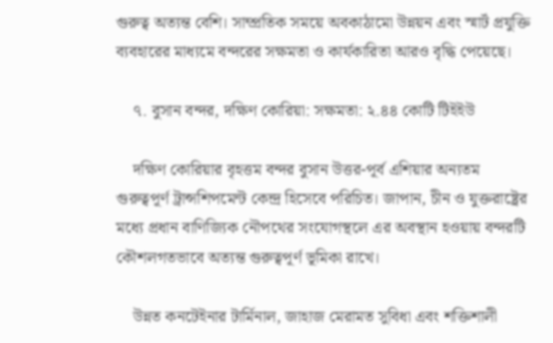গুরুত্ব অত্যন্ত বেশি। সাম্প্রতিক সময়ে অবকাঠামো উন্নয়ন এবং স্মার্ট প্রযুক্তি ব্যবহারের মাধ্যমে বন্দরের সক্ষমতা ও কার্যকারিতা আরও বৃদ্ধি পেয়েছে।

    ৭. বুসান বন্দর, দক্ষিণ কোরিয়া: সক্ষমতা: ২.৪৪ কোটি টিইইউ

    দক্ষিণ কোরিয়ার বৃহত্তম বন্দর বুসান উত্তর-পূর্ব এশিয়ার অন্যতম গুরুত্বপূর্ণ ট্রান্সশিপমেন্ট কেন্দ্র হিসেবে পরিচিত। জাপান, চীন ও যুক্তরাষ্ট্রের মধ্যে প্রধান বাণিজ্যিক নৌপথের সংযোগস্থলে এর অবস্থান হওয়ায় বন্দরটি কৌশলগতভাবে অত্যন্ত গুরুত্বপূর্ণ ভূমিকা রাখে।

    উন্নত কনটেইনার টার্মিনাল, জাহাজ মেরামত সুবিধা এবং শক্তিশালী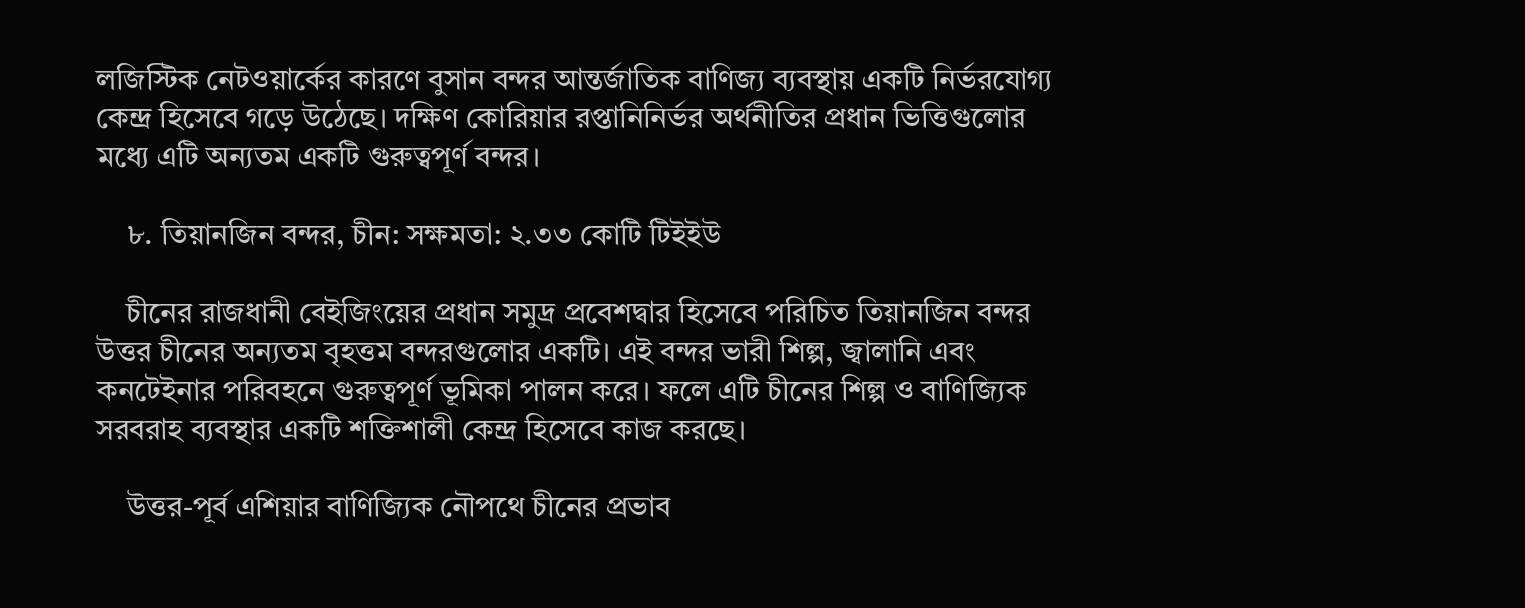লজিস্টিক নেটওয়ার্কের কারণে বুসান বন্দর আন্তর্জাতিক বাণিজ্য ব্যবস্থায় একটি নির্ভরযোগ্য কেন্দ্র হিসেবে গড়ে উঠেছে। দক্ষিণ কোরিয়ার রপ্তানিনির্ভর অর্থনীতির প্রধান ভিত্তিগুলোর মধ্যে এটি অন্যতম একটি গুরুত্বপূর্ণ বন্দর।

    ৮. তিয়ানজিন বন্দর, চীন: সক্ষমতা: ২.৩৩ কোটি টিইইউ

    চীনের রাজধানী বেইজিংয়ের প্রধান সমুদ্র প্রবেশদ্বার হিসেবে পরিচিত তিয়ানজিন বন্দর উত্তর চীনের অন্যতম বৃহত্তম বন্দরগুলোর একটি। এই বন্দর ভারী শিল্প, জ্বালানি এবং কনটেইনার পরিবহনে গুরুত্বপূর্ণ ভূমিকা পালন করে। ফলে এটি চীনের শিল্প ও বাণিজ্যিক সরবরাহ ব্যবস্থার একটি শক্তিশালী কেন্দ্র হিসেবে কাজ করছে।

    উত্তর-পূর্ব এশিয়ার বাণিজ্যিক নৌপথে চীনের প্রভাব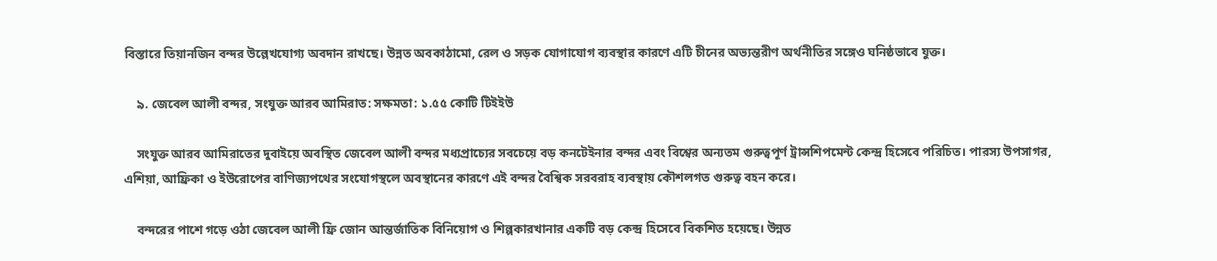বিস্তারে তিয়ানজিন বন্দর উল্লেখযোগ্য অবদান রাখছে। উন্নত অবকাঠামো, রেল ও সড়ক যোগাযোগ ব্যবস্থার কারণে এটি চীনের অভ্যন্তরীণ অর্থনীতির সঙ্গেও ঘনিষ্ঠভাবে যুক্ত।

    ৯. জেবেল আলী বন্দর, সংযুক্ত আরব আমিরাত: সক্ষমতা: ১.৫৫ কোটি টিইইউ

    সংযুক্ত আরব আমিরাতের দুবাইয়ে অবস্থিত জেবেল আলী বন্দর মধ্যপ্রাচ্যের সবচেয়ে বড় কনটেইনার বন্দর এবং বিশ্বের অন্যতম গুরুত্বপূর্ণ ট্রান্সশিপমেন্ট কেন্দ্র হিসেবে পরিচিত। পারস্য উপসাগর, এশিয়া, আফ্রিকা ও ইউরোপের বাণিজ্যপথের সংযোগস্থলে অবস্থানের কারণে এই বন্দর বৈশ্বিক সরবরাহ ব্যবস্থায় কৌশলগত গুরুত্ব বহন করে।

    বন্দরের পাশে গড়ে ওঠা জেবেল আলী ফ্রি জোন আন্তর্জাতিক বিনিয়োগ ও শিল্পকারখানার একটি বড় কেন্দ্র হিসেবে বিকশিত হয়েছে। উন্নত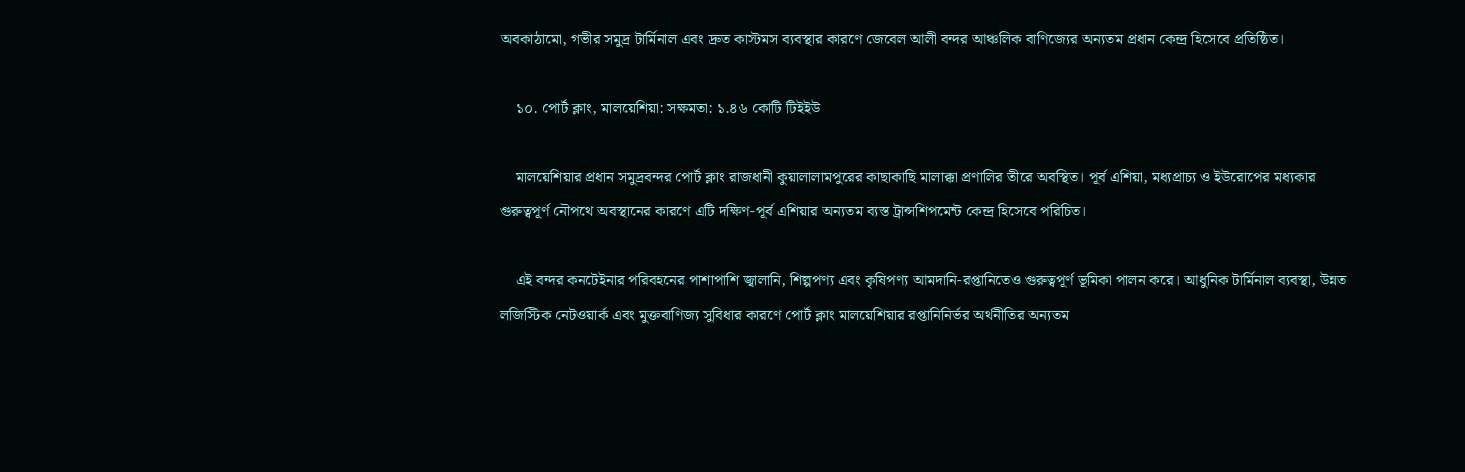অবকাঠামো, গভীর সমুদ্র টার্মিনাল এবং দ্রুত কাস্টমস ব্যবস্থার কারণে জেবেল আলী বন্দর আঞ্চলিক বাণিজ্যের অন্যতম প্রধান কেন্দ্র হিসেবে প্রতিষ্ঠিত।

    ১০. পোর্ট ক্লাং, মালয়েশিয়া: সক্ষমতা: ১.৪৬ কোটি টিইইউ

    মালয়েশিয়ার প্রধান সমুদ্রবন্দর পোর্ট ক্লাং রাজধানী কুয়ালালামপুরের কাছাকাছি মালাক্কা প্রণালির তীরে অবস্থিত। পূর্ব এশিয়া, মধ্যপ্রাচ্য ও ইউরোপের মধ্যকার গুরুত্বপূর্ণ নৌপথে অবস্থানের কারণে এটি দক্ষিণ-পূর্ব এশিয়ার অন্যতম ব্যস্ত ট্রান্সশিপমেন্ট কেন্দ্র হিসেবে পরিচিত।

    এই বন্দর কনটেইনার পরিবহনের পাশাপাশি জ্বালানি, শিল্পপণ্য এবং কৃষিপণ্য আমদানি-রপ্তানিতেও গুরুত্বপূর্ণ ভূমিকা পালন করে। আধুনিক টার্মিনাল ব্যবস্থা, উন্নত লজিস্টিক নেটওয়ার্ক এবং মুক্তবাণিজ্য সুবিধার কারণে পোর্ট ক্লাং মালয়েশিয়ার রপ্তানিনির্ভর অর্থনীতির অন্যতম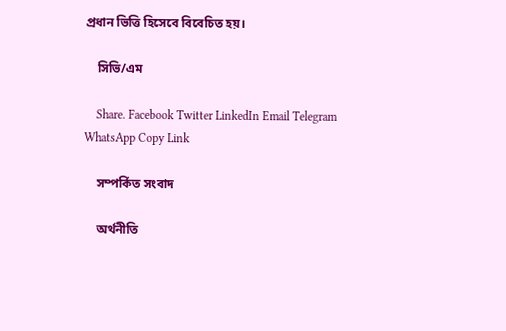প্রধান ভিত্তি হিসেবে বিবেচিত হয়।

    সিভি/এম

    Share. Facebook Twitter LinkedIn Email Telegram WhatsApp Copy Link

    সম্পর্কিত সংবাদ

    অর্থনীতি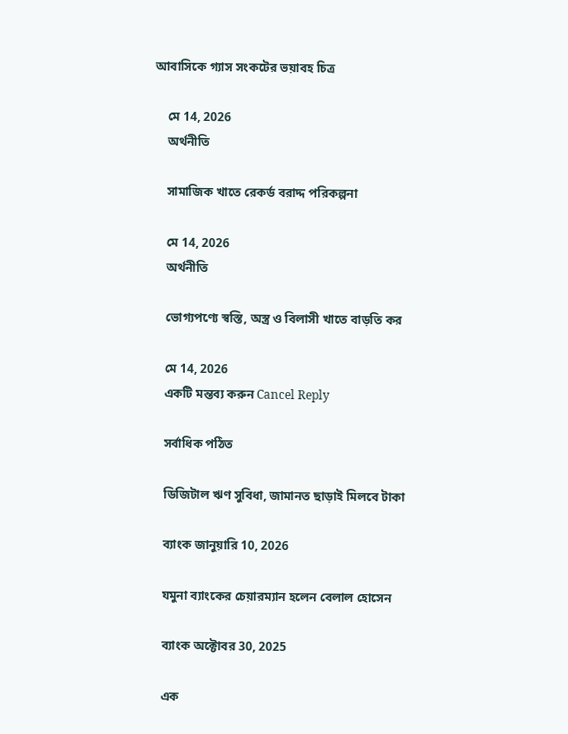আবাসিকে গ্যাস সংকটের ভয়াবহ চিত্র

    মে 14, 2026
    অর্থনীতি

    সামাজিক খাতে রেকর্ড বরাদ্দ পরিকল্পনা

    মে 14, 2026
    অর্থনীতি

    ভোগ্যপণ্যে স্বস্তি, অস্ত্র ও বিলাসী খাতে বাড়তি কর

    মে 14, 2026
    একটি মন্তব্য করুন Cancel Reply

    সর্বাধিক পঠিত

    ডিজিটাল ঋণ সুবিধা, জামানত ছাড়াই মিলবে টাকা

    ব্যাংক জানুয়ারি 10, 2026

    যমুনা ব্যাংকের চেয়ারম্যান হলেন বেলাল হোসেন

    ব্যাংক অক্টোবর 30, 2025

    এক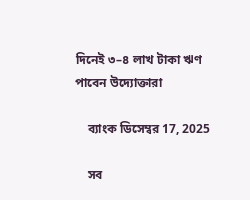দিনেই ৩–৪ লাখ টাকা ঋণ পাবেন উদ্যোক্তারা

    ব্যাংক ডিসেম্বর 17, 2025

    সব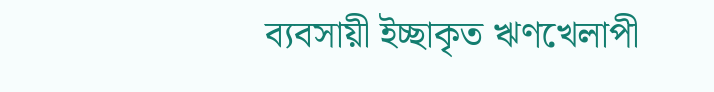ব্যবসায়ী ইচ্ছাকৃত ঋণখেলাপী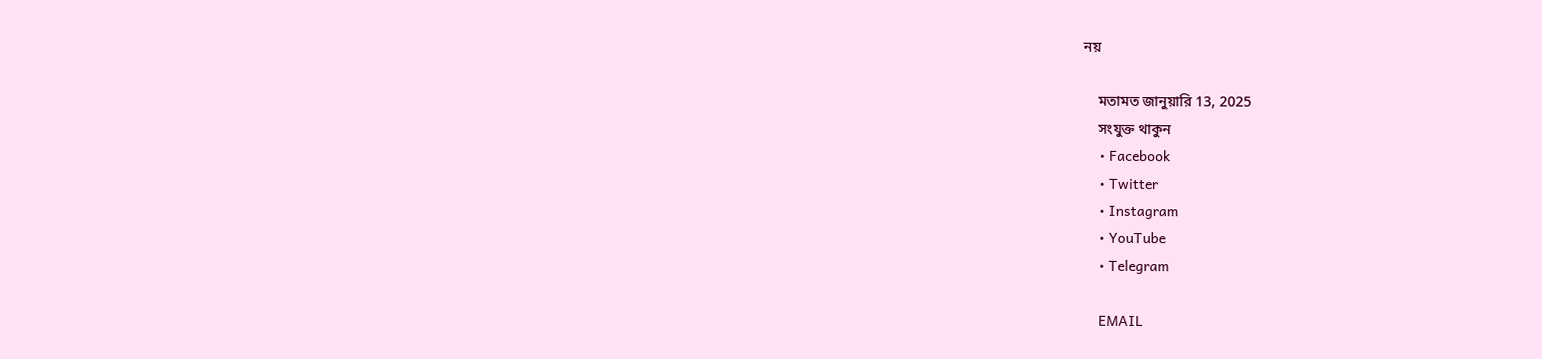নয়

    মতামত জানুয়ারি 13, 2025
    সংযুক্ত থাকুন
    • Facebook
    • Twitter
    • Instagram
    • YouTube
    • Telegram

    EMAIL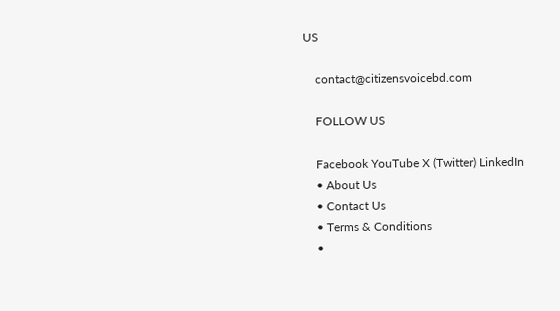US

    contact@citizensvoicebd.com

    FOLLOW US

    Facebook YouTube X (Twitter) LinkedIn
    • About Us
    • Contact Us
    • Terms & Conditions
    •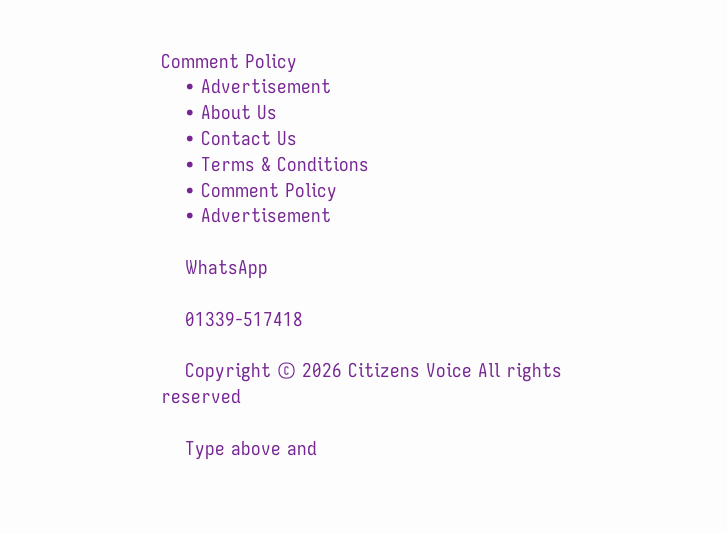Comment Policy
    • Advertisement
    • About Us
    • Contact Us
    • Terms & Conditions
    • Comment Policy
    • Advertisement

    WhatsApp

    01339-517418

    Copyright © 2026 Citizens Voice All rights reserved

    Type above and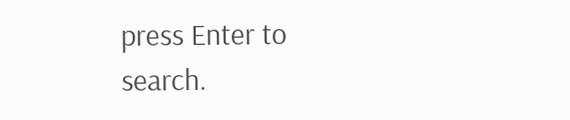press Enter to search.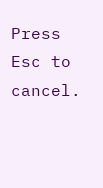Press Esc to cancel.